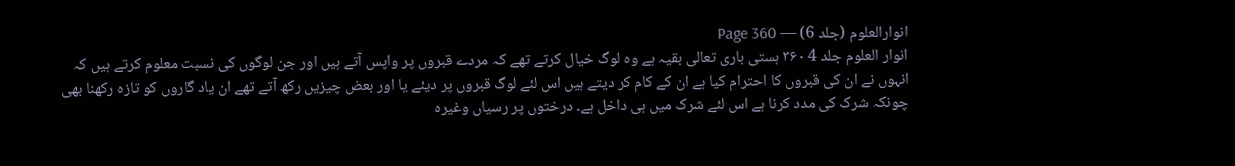انوارالعلوم (جلد 6) — Page 360
انوار العلوم جلد 4 ۳۶۰ ہستی باری تعالی بقیہ ہے وہ لوگ خیال کرتے تھے کہ مردے قبروں پر واپس آتے ہیں اور جن لوگوں کی نسبت معلوم کرتے ہیں کہ انہوں نے ان کی قبروں کا احترام کیا ہے ان کے کام کر دیتے ہیں اس لئے لوگ قبروں پر دیئے یا اور بعض چیزیں رکھ آتے تھے ان یاد گاروں کو تازہ رکھنا بھی چونکہ شرک کی مدد کرنا ہے اس لئے شرک میں ہی داخل ہے۔ درختوں پر رسیاں وغیرہ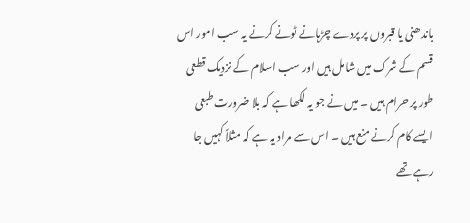باندھنی یا قبروں پر پردے چڑہانے ٹونے کرنے یہ سب امور اس قسم کے شرک میں شامل ہیں اور سب اسلام کے نزدیک قطعی طور پر حرام ہیں ۔ میں نے جو یہ لکھا ہے کہ بلا ضرورت طبعی ایسے کام کرنے منع ہیں ۔ اس سے مراد یہ ہے کہ مثلاً کہیں جا رہے تھے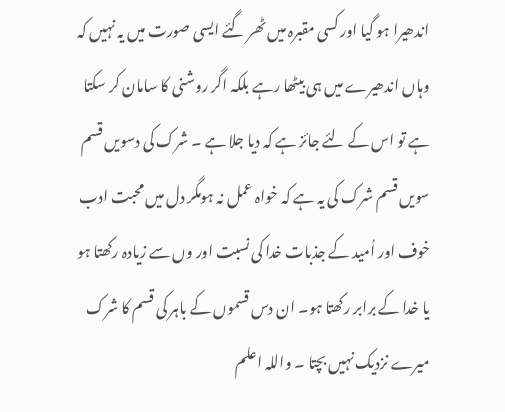اندھیرا ہو گیا اور کسی مقبرہ میں ٹھر گئے ایسی صورت میں یہ نہیں کہ وہاں اندھیرے میں ہی بیٹھا رہے بلکہ اگر روشنی کا سامان کر سکتا ہے تو اس کے لئے جائز ہے کہ دیا جلا ہے ۔ شرک کی دسویں قسم سویں قسم شرک کی یہ ہے کہ خواہ عمل نہ ہومگر دل میں محبت ادب خوف اور اُمید کے جذبات خدا کی نسبت اور وں سے زیادہ رکھتا ہو یا خدا کے برابر رکھتا ہو۔ ان دس قسموں کے باہر کی قسم کا شرک میرے نزدیک نہیں بچتا ۔ واللہ اعلم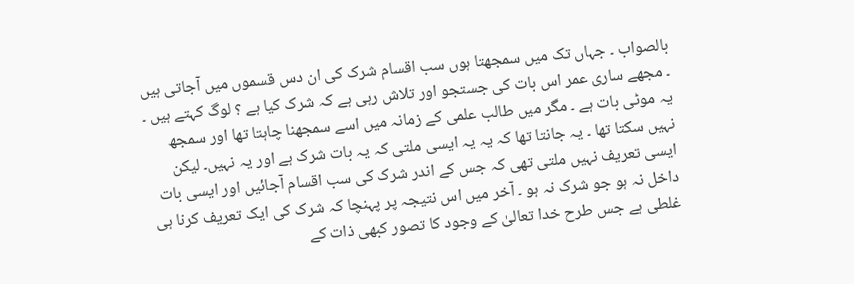بالصواب ۔ جہاں تک میں سمجھتا ہوں سب اقسام شرک کی ان دس قسموں میں آجاتی ہیں ۔ مجھے ساری عمر اس بات کی جستجو اور تلاش رہی ہے کہ شرک کیا ہے ؟ لوگ کہتے ہیں ۔ یہ موٹی بات ہے ۔ مگر میں طالب علمی کے زمانہ میں اسے سمجھنا چاہتا تھا اور سمجھ نہیں سکتا تھا ۔ یہ جانتا تھا کہ یہ یہ ایسی ملتی کہ یہ بات شرک ہے اور یہ نہیں۔ لیکن ایسی تعریف نہیں ملتی تھی کہ جس کے اندر شرک کی سب اقسام آجائیں اور ایسی بات داخل نہ ہو جو شرک نہ ہو ۔ آخر میں اس نتیجہ پر پہنچا کہ شرک کی ایک تعریف کرنا ہی غلطی ہے جس طرح خدا تعالیٰ کے وجود کا تصور کبھی ذات کے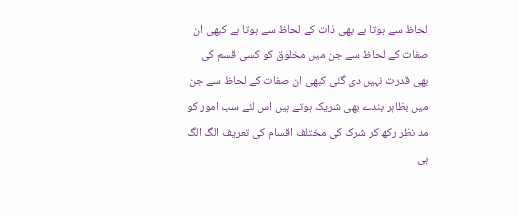لحاظ سے ہوتا ہے بھی ذات کے لحاظ سے ہوتا ہے کبھی ان صفات کے لحاظ سے جن میں مخلوق کو کسی قسم کی بھی قدرت نہیں دی گئی کبھی ان صفات کے لحاظ سے جن میں بظاہر بندے بھی شریک ہوتے ہیں اس لئے سب امور کو مد نظر رکھ کر شرک کی مختلف اقسام کی تعریف الگ الگ ہی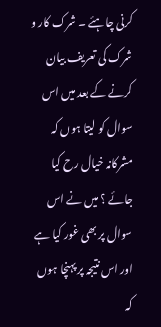کرنی چاہئے ۔ شرک کار و شرک کی تعریف بیان کرنے کے بعد میں اس سوال کو لیتا ہوں کہ مشرکانہ خیال رح کیا جائے ؟ میں نے اس سوال پر بھی غور کیا ہے اور اس نتیجہ پر پہنچا ہوں کہ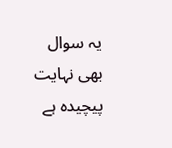یہ سوال بھی نہایت پیچیدہ ہے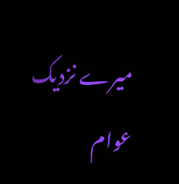میرے نزدیک عوام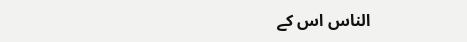الناس اس کے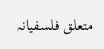متعلق فلسفیانہ